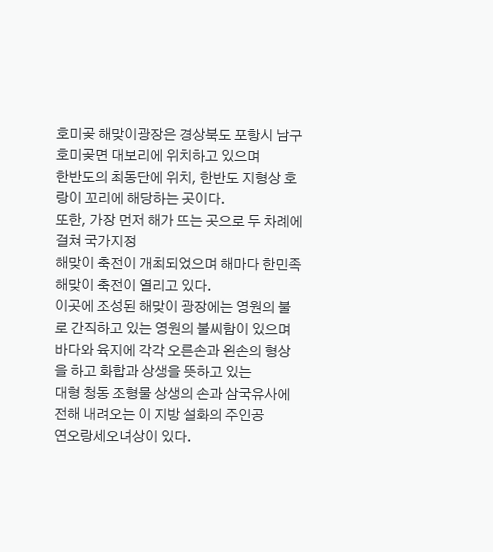호미곶 해맞이광장은 경상북도 포항시 남구 호미곶면 대보리에 위치하고 있으며
한반도의 최동단에 위치, 한반도 지형상 호랑이 꼬리에 해당하는 곳이다.
또한, 가장 먼저 해가 뜨는 곳으로 두 차례에 걸쳐 국가지정
해맞이 축전이 개최되었으며 해마다 한민족 해맞이 축전이 열리고 있다.
이곳에 조성된 해맞이 광장에는 영원의 불로 간직하고 있는 영원의 불씨함이 있으며
바다와 육지에 각각 오른손과 왼손의 형상을 하고 화합과 상생을 뜻하고 있는
대형 청동 조형물 상생의 손과 삼국유사에 전해 내려오는 이 지방 설화의 주인공
연오랑세오녀상이 있다.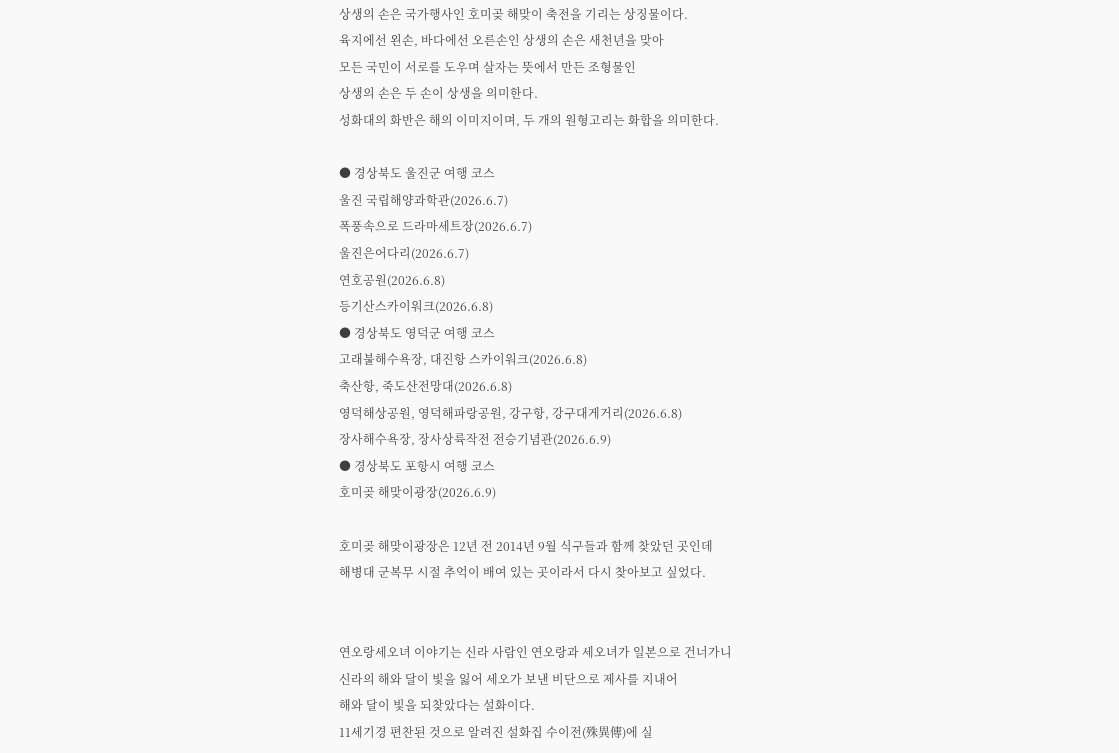상생의 손은 국가행사인 호미곶 해맞이 축전을 기리는 상징물이다.
육지에선 왼손, 바다에선 오른손인 상생의 손은 새천년을 맞아
모든 국민이 서로를 도우며 살자는 뜻에서 만든 조형물인
상생의 손은 두 손이 상생을 의미한다.
성화대의 화반은 해의 이미지이며, 두 개의 원형고리는 화합을 의미한다.

● 경상북도 울진군 여행 코스
울진 국립해양과학관(2026.6.7)
폭풍속으로 드라마세트장(2026.6.7)
울진은어다리(2026.6.7)
연호공원(2026.6.8)
등기산스카이워크(2026.6.8)
● 경상북도 영덕군 여행 코스
고래불해수욕장, 대진항 스카이워크(2026.6.8)
축산항, 죽도산전망대(2026.6.8)
영덕해상공원, 영덕해파랑공원, 강구항, 강구대게거리(2026.6.8)
장사해수욕장, 장사상륙작전 전승기념관(2026.6.9)
● 경상북도 포항시 여행 코스
호미곶 해맞이광장(2026.6.9)

호미곶 해맞이광장은 12년 전 2014년 9월 식구들과 함께 찾았던 곳인데
해병대 군복무 시절 추억이 배여 있는 곳이라서 다시 찾아보고 싶었다.


연오랑세오녀 이야기는 신라 사람인 연오랑과 세오녀가 일본으로 건너가니
신라의 해와 달이 빛을 잃어 세오가 보낸 비단으로 제사를 지내어
해와 달이 빛을 되찾았다는 설화이다.
11세기경 편찬된 것으로 알려진 설화집 수이전(殊異傳)에 실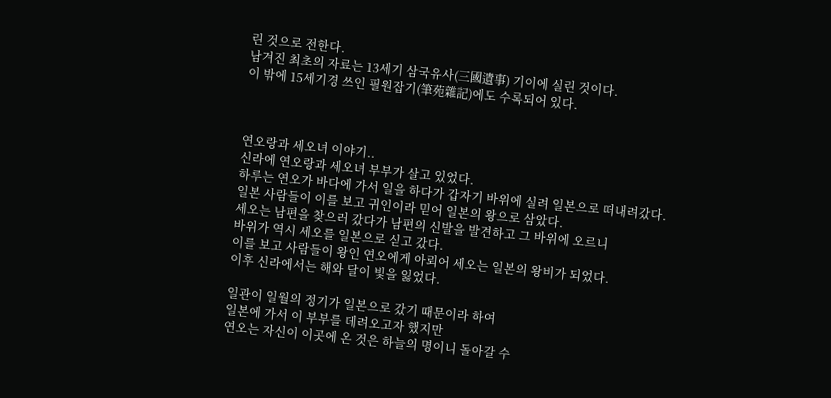린 것으로 전한다.
남겨진 최초의 자료는 13세기 삼국유사(三國遺事) 기이에 실린 것이다.
이 밖에 15세기경 쓰인 필원잡기(筆苑雜記)에도 수록되어 있다.



연오랑과 세오녀 이야기..
신라에 연오랑과 세오녀 부부가 살고 있었다.
하루는 연오가 바다에 가서 일을 하다가 갑자기 바위에 실려 일본으로 떠내려갔다.
일본 사람들이 이를 보고 귀인이라 믿어 일본의 왕으로 삼았다.
세오는 남편을 찾으러 갔다가 남편의 신발을 발견하고 그 바위에 오르니
바위가 역시 세오를 일본으로 싣고 갔다.
이를 보고 사람들이 왕인 연오에게 아뢰어 세오는 일본의 왕비가 되었다.
이후 신라에서는 해와 달이 빛을 잃었다.

일관이 일월의 정기가 일본으로 갔기 때문이라 하여
일본에 가서 이 부부를 데려오고자 했지만
연오는 자신이 이곳에 온 것은 하늘의 명이니 돌아갈 수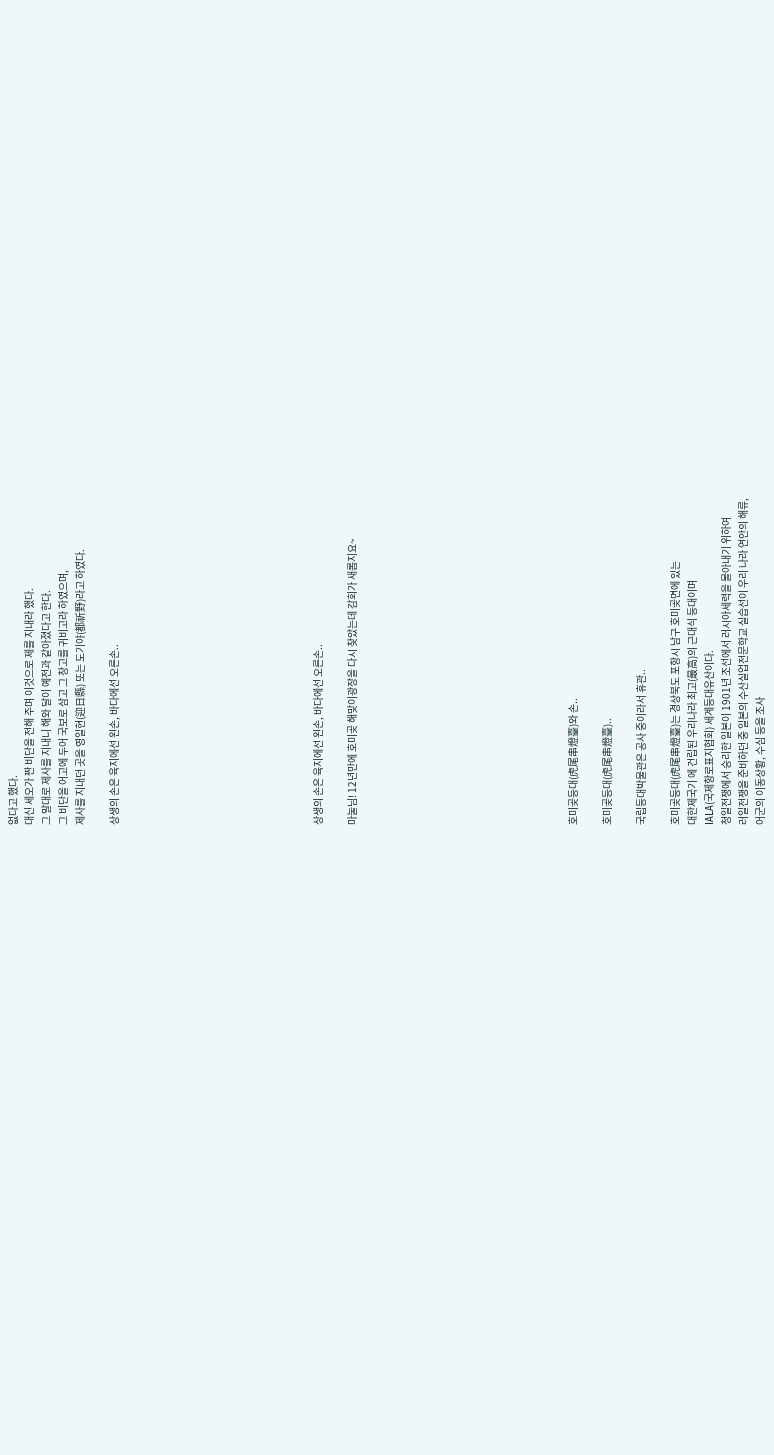없다고 했다.
대신 세오가 짠 비단을 전해 주며 이것으로 제를 지내라 했다.
그 말대로 제사를 지내니 해와 달이 예전과 같아졌다고 한다.
그 비단을 어고에 두어 국보로 삼고 그 창고를 귀비고라 하였으며,
제사를 지내던 곳을 영일현(迎日縣) 또는 도기야(都祈野)라고 하였다.

상생의 손은 육지에선 왼손, 바다에선 오른손..











상생의 손은 육지에선 왼손, 바다에선 오른손..

마눌님! 12년만에 호미곶 해맞이광장을 다시 찾았는데 감회가 새롭지요~












호미곶등대(虎尾串燈臺)와 손..

호미곶등대(虎尾串燈臺)..

국립등대박물관은 공사 중이라서 휴관..

호미곶등대(虎尾串燈臺)는 경상북도 포항시 남구 호미곶면에 있는
대한제국기 에 건립된 우리나라 최고(最高)의 근대식 등대이며
IALA(국제항로표지협회) 세계등대유산이다.
청일전쟁에서 승리한 일본이 1901년 조선에서 러시아세력을 몰아내기 위하여
러일전쟁을 준비하던 중 일본의 수산실업전문학교 실습선이 우리 나라 연안의 해류,
어군의 이동상황, 수심 등을 조사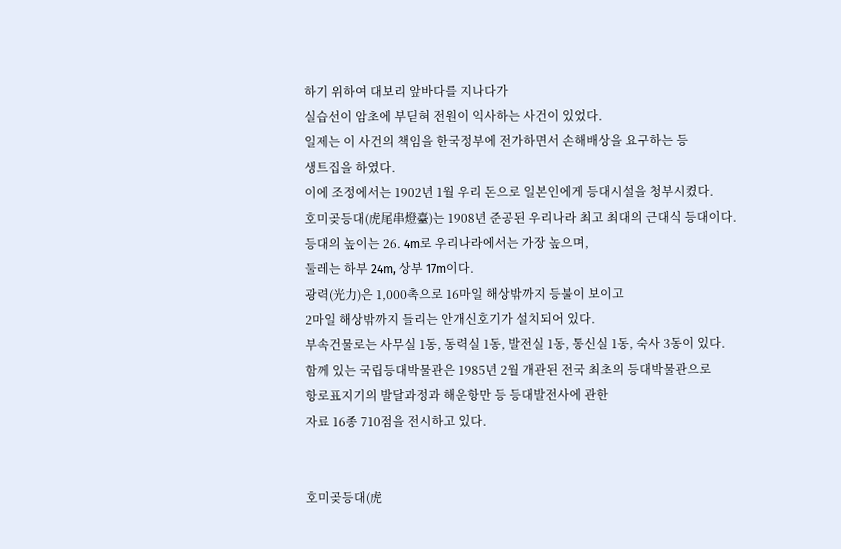하기 위하여 대보리 앞바다를 지나다가
실습선이 암초에 부딛혀 전원이 익사하는 사건이 있었다.
일제는 이 사건의 책임을 한국정부에 전가하면서 손해배상을 요구하는 등
생트집을 하였다.
이에 조정에서는 1902년 1월 우리 돈으로 일본인에게 등대시설을 청부시켰다.
호미곶등대(虎尾串燈臺)는 1908년 준공된 우리나라 최고 최대의 근대식 등대이다.
등대의 높이는 26. 4m로 우리나라에서는 가장 높으며,
둘레는 하부 24m, 상부 17m이다.
광력(光力)은 1,000촉으로 16마일 해상밖까지 등불이 보이고
2마일 해상밖까지 들리는 안개신호기가 설치되어 있다.
부속건물로는 사무실 1동, 동력실 1동, 발전실 1동, 통신실 1동, 숙사 3동이 있다.
함께 있는 국립등대박물관은 1985년 2월 개관된 전국 최초의 등대박물관으로
항로표지기의 발달과정과 해운항만 등 등대발전사에 관한
자료 16종 710점을 전시하고 있다.


호미곶등대(虎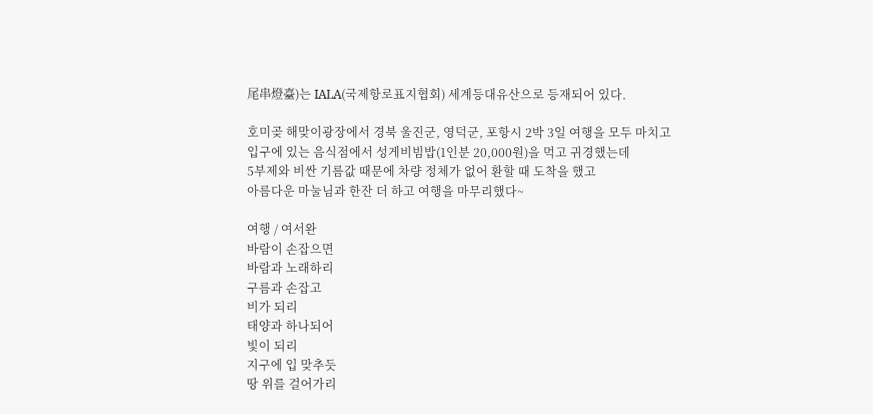尾串燈臺)는 IALA(국제항로표지협회) 세계등대유산으로 등재되어 있다.

호미곶 해맞이광장에서 경북 울진군, 영덕군, 포항시 2박 3일 여행을 모두 마치고
입구에 있는 음식점에서 성게비빔밥(1인분 20,000원)을 먹고 귀경했는데
5부제와 비싼 기름값 때문에 차량 정체가 없어 환할 때 도착을 했고
아름다운 마눌님과 한잔 더 하고 여행을 마무리했다~

여행 / 여서완
바람이 손잡으면
바람과 노래하리
구름과 손잡고
비가 되리
태양과 하나되어
빛이 되리
지구에 입 맞추듯
땅 위를 걸어가리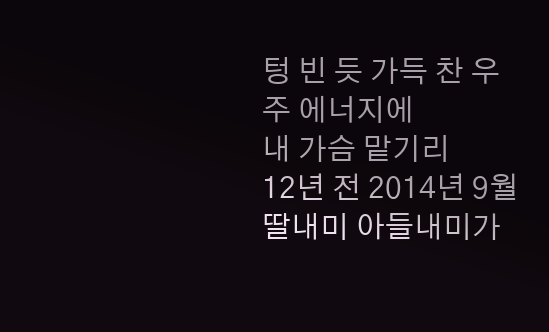텅 빈 듯 가득 찬 우주 에너지에
내 가슴 맡기리
12년 전 2014년 9월 딸내미 아들내미가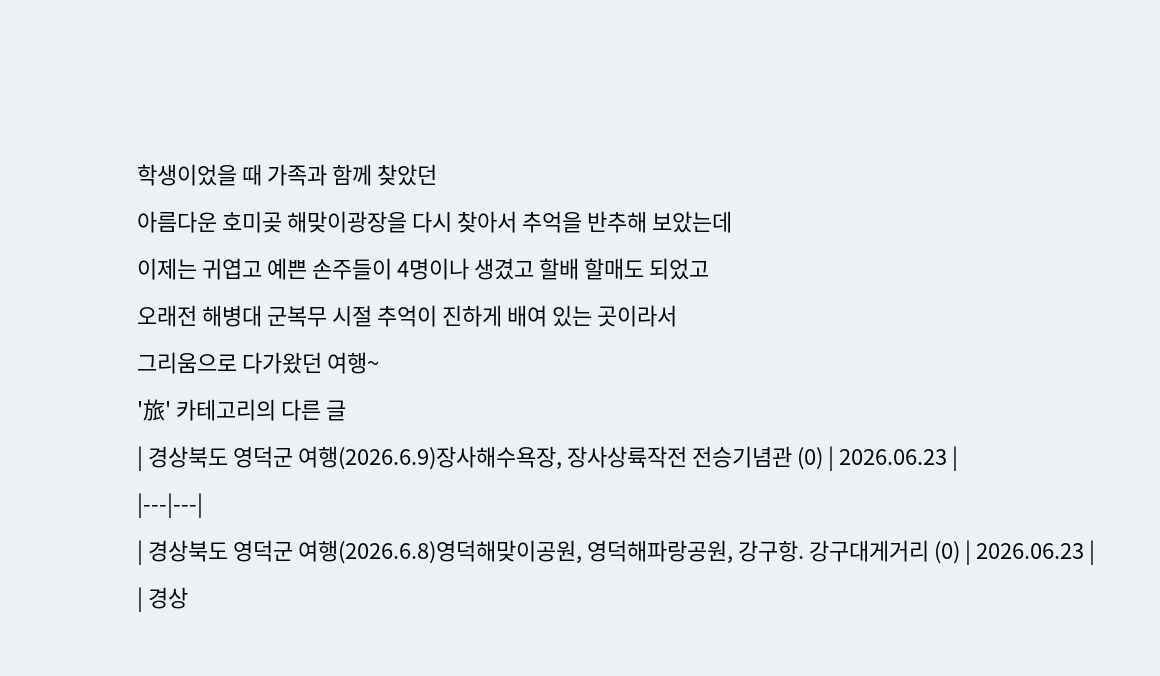학생이었을 때 가족과 함께 찾았던
아름다운 호미곶 해맞이광장을 다시 찾아서 추억을 반추해 보았는데
이제는 귀엽고 예쁜 손주들이 4명이나 생겼고 할배 할매도 되었고
오래전 해병대 군복무 시절 추억이 진하게 배여 있는 곳이라서
그리움으로 다가왔던 여행~
'旅' 카테고리의 다른 글
| 경상북도 영덕군 여행(2026.6.9)장사해수욕장, 장사상륙작전 전승기념관 (0) | 2026.06.23 |
|---|---|
| 경상북도 영덕군 여행(2026.6.8)영덕해맞이공원, 영덕해파랑공원, 강구항. 강구대게거리 (0) | 2026.06.23 |
| 경상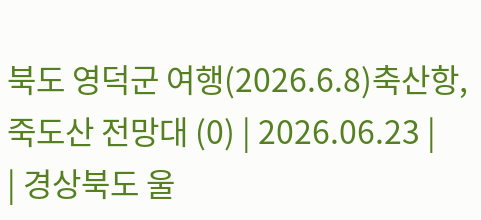북도 영덕군 여행(2026.6.8)축산항, 죽도산 전망대 (0) | 2026.06.23 |
| 경상북도 울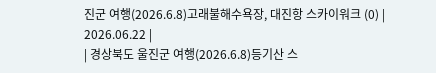진군 여행(2026.6.8)고래불해수욕장, 대진항 스카이워크 (0) | 2026.06.22 |
| 경상북도 울진군 여행(2026.6.8)등기산 스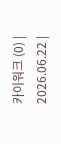카이워크 (0) | 2026.06.22 |